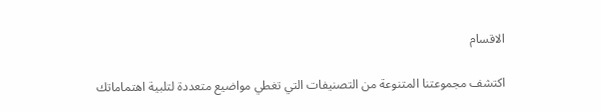الاقسام

اكتشف مجموعتنا المتنوعة من التصنيفات التي تغطي مواضيع متعددة لتلبية اهتماماتك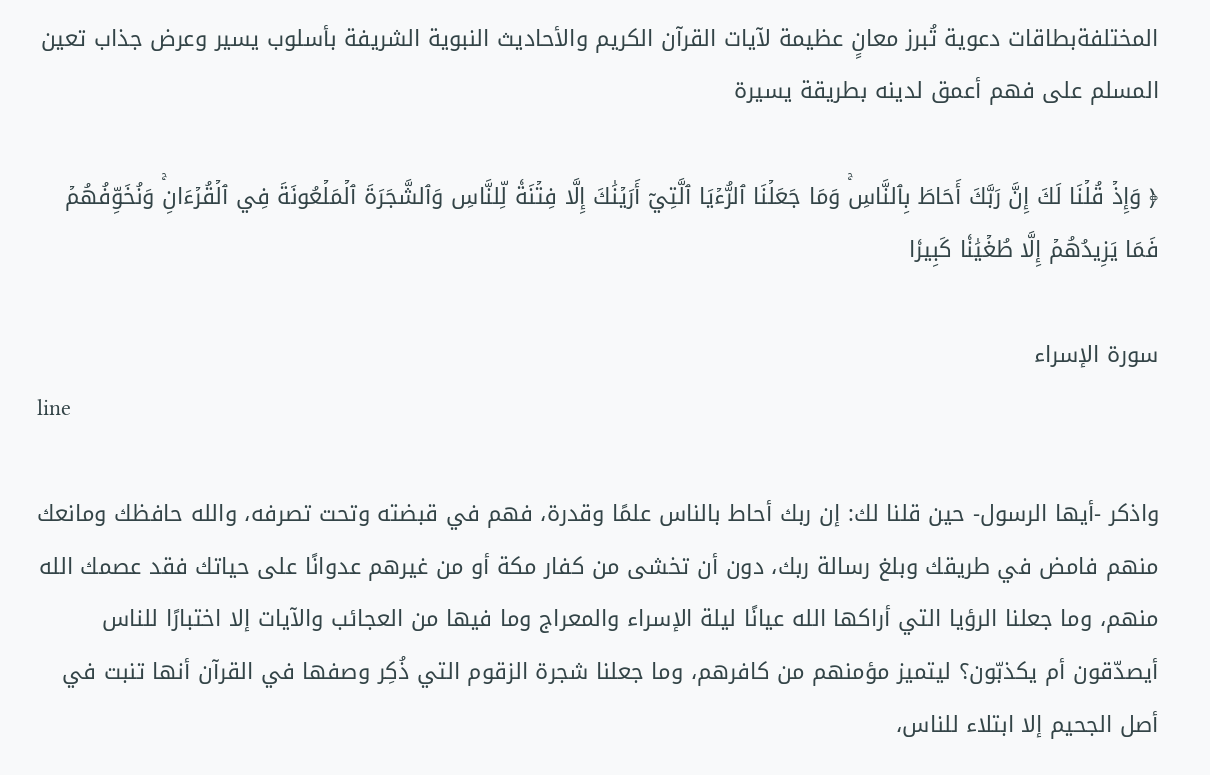المختلفةبطاقات دعوية تُبرز معانٍ عظيمة لآيات القرآن الكريم والأحاديث النبوية الشريفة بأسلوب يسير وعرض جذاب تعين المسلم على فهم أعمق لدينه بطريقة يسيرة

﴿ وَإِذۡ قُلۡنَا لَكَ إِنَّ رَبَّكَ أَحَاطَ بِٱلنَّاسِۚ وَمَا جَعَلۡنَا ٱلرُّءۡيَا ٱلَّتِيٓ أَرَيۡنَٰكَ إِلَّا فِتۡنَةٗ لِّلنَّاسِ وَٱلشَّجَرَةَ ٱلۡمَلۡعُونَةَ فِي ٱلۡقُرۡءَانِۚ وَنُخَوِّفُهُمۡ فَمَا يَزِيدُهُمۡ إِلَّا طُغۡيَٰنٗا كَبِيرٗا

سورة الإسراء
line

واذكر -أيها الرسول- حين قلنا لك: إن ربك أحاط بالناس علمًا وقدرة، فهم في قبضته وتحت تصرفه، والله حافظك ومانعك منهم فامض في طريقك وبلغ رسالة ربك، دون أن تخشى من كفار مكة أو من غيرهم عدوانًا على حياتك فقد عصمك الله منهم، وما جعلنا الرؤيا التي أراكها الله عيانًا ليلة الإسراء والمعراج وما فيها من العجائب والآيات إلا اختبارًا للناس أيصدّقون أم يكذبّون؟ ليتميز مؤمنهم من كافرهم، وما جعلنا شجرة الزقوم التي ذُكِر وصفها في القرآن أنها تنبت في أصل الجحيم إلا ابتلاء للناس،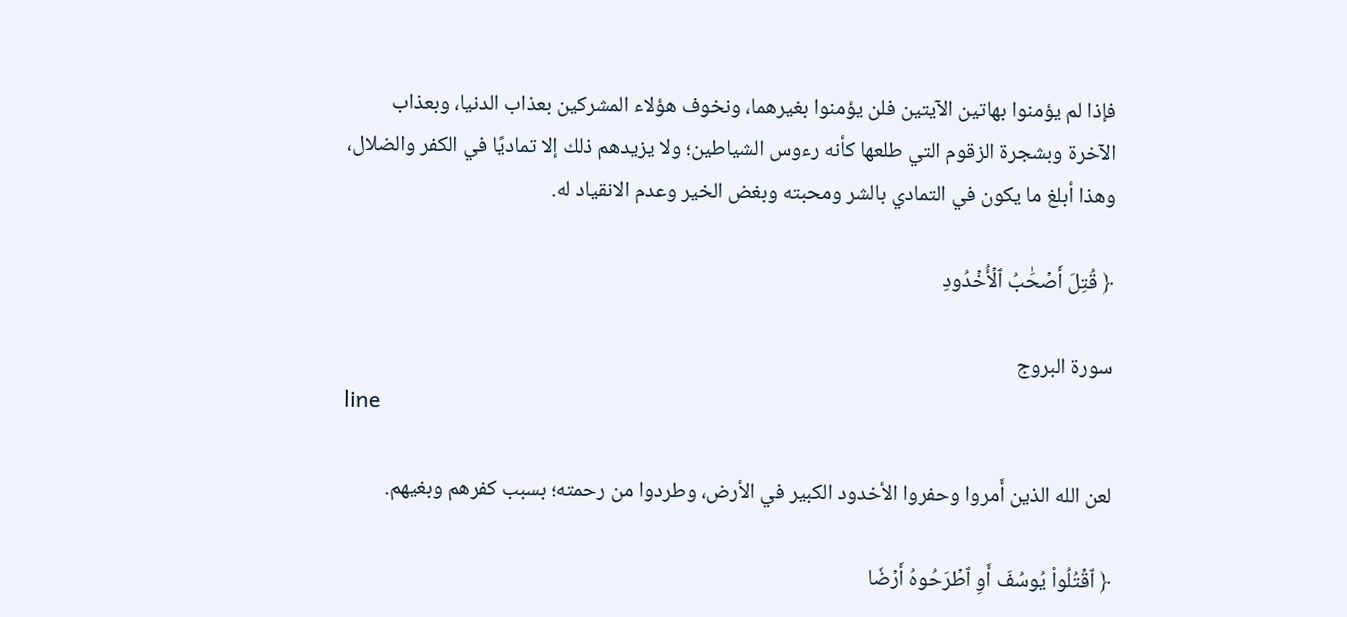فإذا لم يؤمنوا بهاتين الآيتين فلن يؤمنوا بغيرهما، ونخوف هؤلاء المشركين بعذاب الدنيا، وبعذاب الآخرة وبشجرة الزقوم التي طلعها كأنه رءوس الشياطين؛ ولا يزيدهم ذلك إلا تماديًا في الكفر والضلال، وهذا أبلغ ما يكون في التمادي بالشر ومحبته وبغض الخير وعدم الانقياد له.

﴿ قُتِلَ أَصۡحَٰبُ ٱلۡأُخۡدُودِ

سورة البروج
line

لعن الله الذين أَمروا وحفروا الأخدود الكبير في الأرض، وطردوا من رحمته؛ بسبب كفرهم وبغيهم.

﴿ ٱقۡتُلُواْ يُوسُفَ أَوِ ٱطۡرَحُوهُ أَرۡضٗا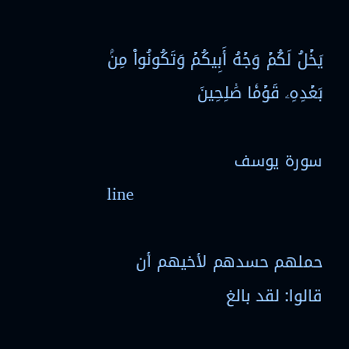يَخۡلُ لَكُمۡ وَجۡهُ أَبِيكُمۡ وَتَكُونُواْ مِنۢ بَعۡدِهِۦ قَوۡمٗا صَٰلِحِينَ

سورة يوسف
line

حملهم حسدهم لأخيهم أن قالوا: لقد بالغ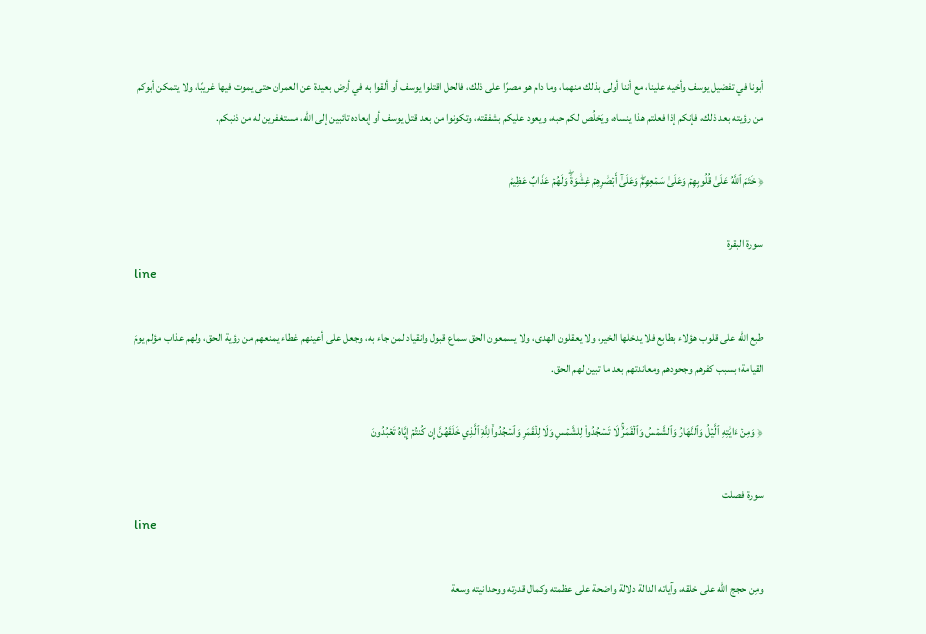أبونا في تفضيل يوسف وأخيه علينا، مع أننا أولى بذلك منهما، وما دام هو مصرًا على ذلك، فالحل اقتلوا يوسف أو ألقوا به في أرض بعيدة عن العمران حتى يموت فيها غريبًا، ولا يتمكن أبوكم من رؤيته بعد ذلك، فإنكم إذا فعلتم هذا ينساه، ويَخلُص لكم حبه، ويعود عليكم بشفقته، وتكونوا من بعد قتل يوسف أو إبعاده تائبين إلى الله، مستغفرين له من ذنبكم.

﴿ خَتَمَ ٱللَّهُ عَلَىٰ قُلُوبِهِمۡ وَعَلَىٰ سَمۡعِهِمۡۖ وَعَلَىٰٓ أَبۡصَٰرِهِمۡ غِشَٰوَةٞۖ وَلَهُمۡ عَذَابٌ عَظِيمٞ

سورة البقرة
line

طبع الله على قلوب هؤلاء بطابع فلا يدخلها الخير، ولا يعقلون الهدى، ولا يسمعون الحق سماع قبول وانقياد لمن جاء به، وجعل على أعينهم غطاء يمنعهم من رؤية الحق، ولهم عذاب مؤلم يومَ القيامة؛ بسبب كفرهم وجحودهم ومعاندتهم بعد ما تبين لهم الحق.

﴿ وَمِنۡ ءَايَٰتِهِ ٱلَّيۡلُ وَٱلنَّهَارُ وَٱلشَّمۡسُ وَٱلۡقَمَرُۚ لَا تَسۡجُدُواْ لِلشَّمۡسِ وَلَا لِلۡقَمَرِ وَٱسۡجُدُواْۤ لِلَّهِۤ ٱلَّذِي خَلَقَهُنَّ إِن كُنتُمۡ إِيَّاهُ تَعۡبُدُونَ

سورة فصلت
line

ومِن حجج الله على خلقه، وآياته الدالة دلالة واضحة على عظمته وكمال قدرته ووحدانيته وسعة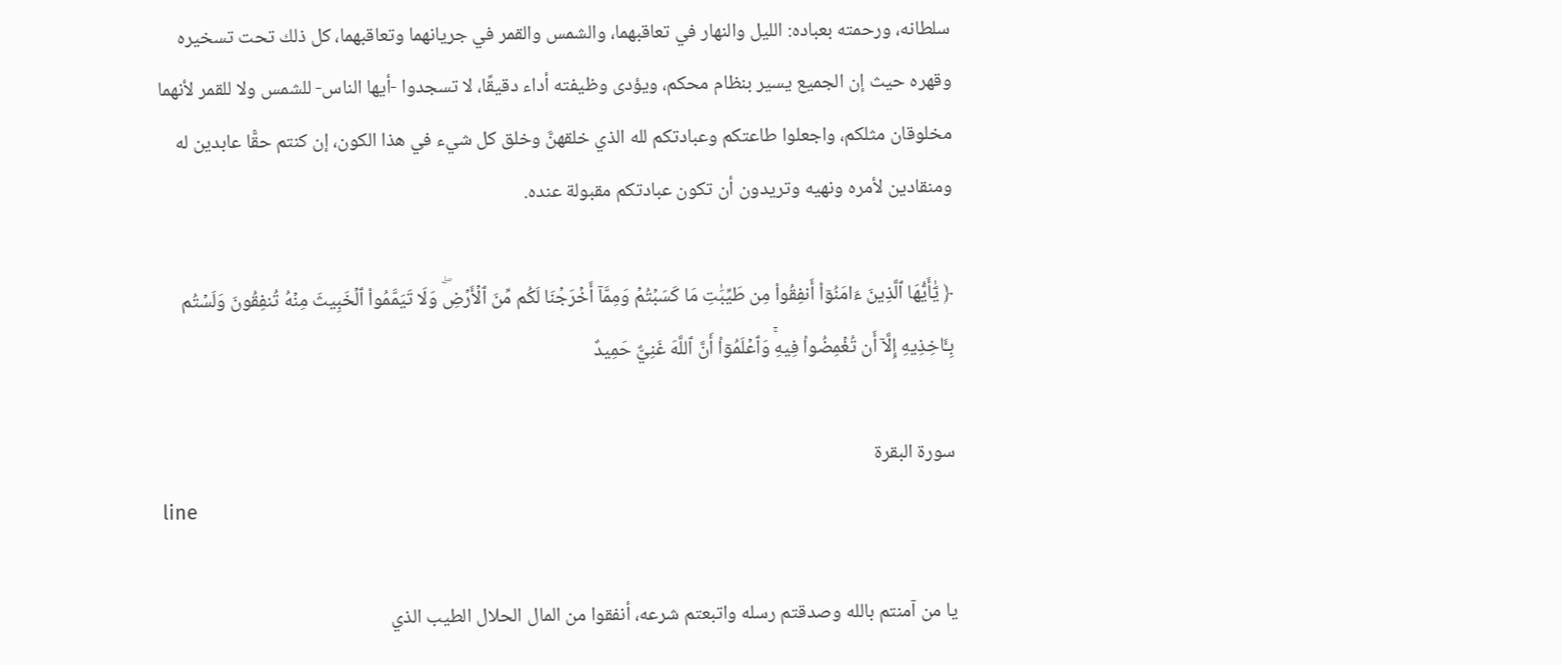سلطانه، ورحمته بعباده: الليل والنهار في تعاقبهما، والشمس والقمر في جريانهما وتعاقبهما، كل ذلك تحت تسخيره وقهره حيث إن الجميع يسير بنظام محكم، ويؤدى وظيفته أداء دقيقًا، لا تسجدوا -أيها الناس- للشمس ولا للقمر لأنهما مخلوقان مثلكم، واجعلوا طاعتكم وعبادتكم لله الذي خلقهنَّ وخلق كل شيء في هذا الكون، إن كنتم حقًّا عابدين له ومنقادين لأمره ونهيه وتريدون أن تكون عبادتكم مقبولة عنده.

﴿ يَٰٓأَيُّهَا ٱلَّذِينَ ءَامَنُوٓاْ أَنفِقُواْ مِن طَيِّبَٰتِ مَا كَسَبۡتُمۡ وَمِمَّآ أَخۡرَجۡنَا لَكُم مِّنَ ٱلۡأَرۡضِۖ وَلَا تَيَمَّمُواْ ٱلۡخَبِيثَ مِنۡهُ تُنفِقُونَ وَلَسۡتُم بِـَٔاخِذِيهِ إِلَّآ أَن تُغۡمِضُواْ فِيهِۚ وَٱعۡلَمُوٓاْ أَنَّ ٱللَّهَ غَنِيٌّ حَمِيدٌ

سورة البقرة
line

يا من آمنتم بالله وصدقتم رسله واتبعتم شرعه، أنفقوا من المال الحلال الطيب الذي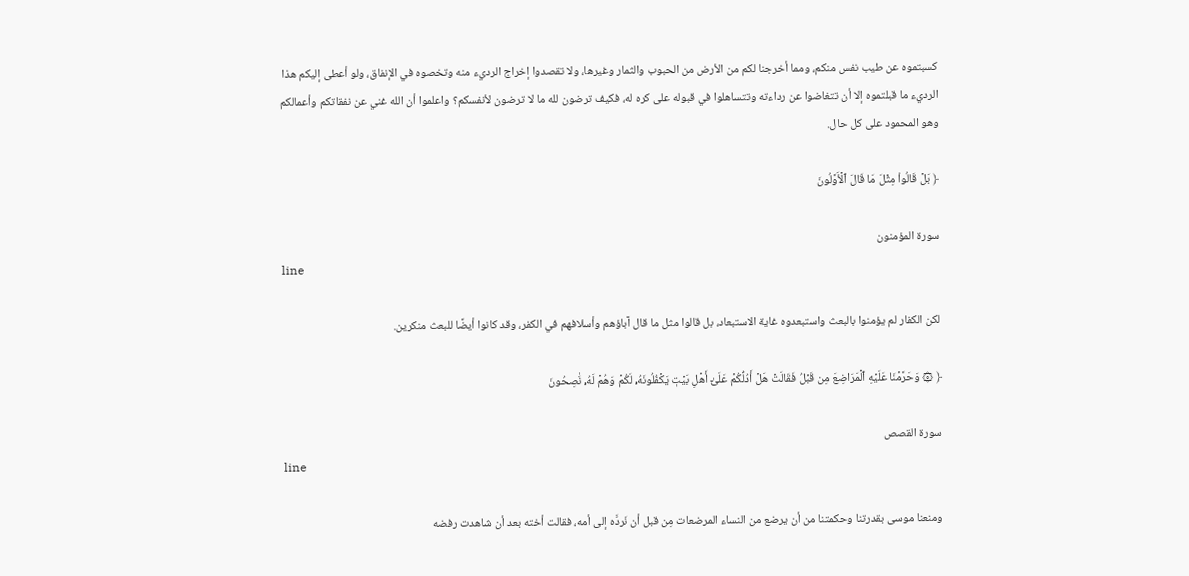كسبتموه عن طيب نفس منكم، ومما أخرجنا لكم من الأرض من الحبوب والثمار وغيرها، ولا تقصدوا إخراج الرديء منه وتخصوه في الإنفاق، ولو أعطى إليكم هذا الرديء ما قبلتموه إلا أن تتغاضوا عن رداءته وتتساهلوا في قبوله على كره له، فكيف ترضون لله ما لا ترضون لأنفسكم؟ واعلموا أن الله غني عن نفقاتكم وأعمالكم وهو المحمود على كل حال.

﴿ بَلۡ قَالُواْ مِثۡلَ مَا قَالَ ٱلۡأَوَّلُونَ

سورة المؤمنون
line

لكن الكفار لم يؤمنوا بالبعث واستبعدوه غاية الاستبعاد، بل قالوا مثل ما قال آباؤهم وأسلافهم في الكفر، وقد كانوا أيضًا للبعث منكرين.

﴿ ۞ وَحَرَّمۡنَا عَلَيۡهِ ٱلۡمَرَاضِعَ مِن قَبۡلُ فَقَالَتۡ هَلۡ أَدُلُّكُمۡ عَلَىٰٓ أَهۡلِ بَيۡتٖ يَكۡفُلُونَهُۥ لَكُمۡ وَهُمۡ لَهُۥ نَٰصِحُونَ

سورة القصص
line

ومنعنا موسى بقدرتنا وحكمتنا من أن يرضع من النساء المرضعات مِن قبل أن نَردَّه إلى أمه، فقالت أخته بعد أن شاهدت رفضه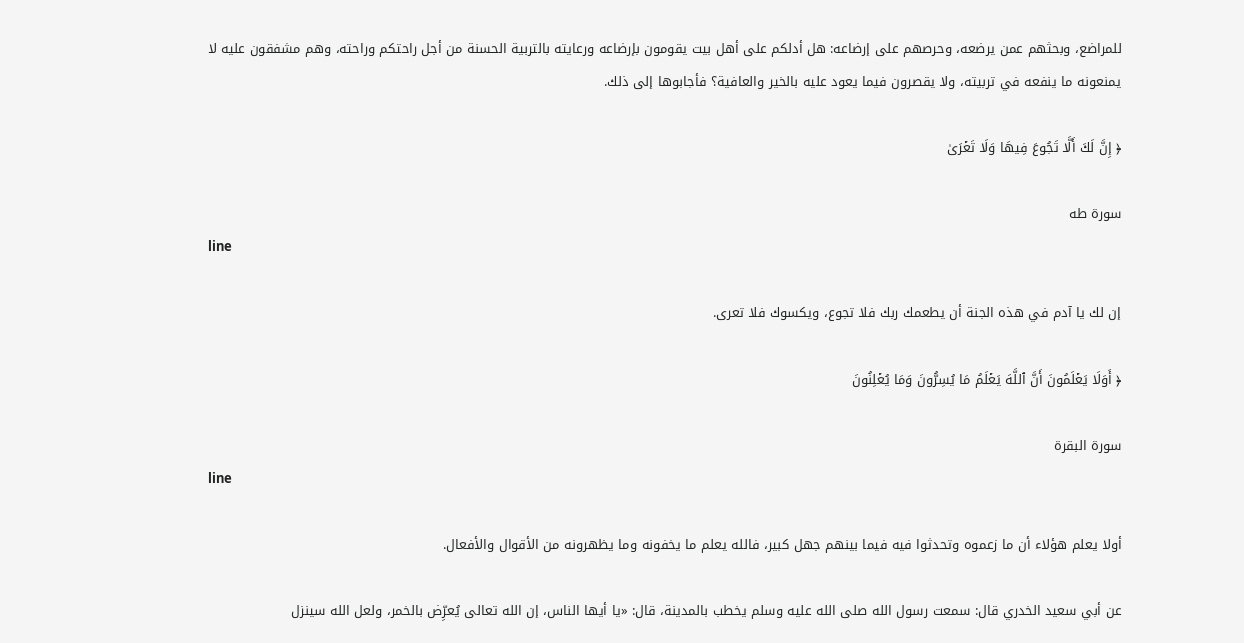للمراضع، وبحثهم عمن يرضعه، وحرصهم على إرضاعه: هل أدلكم على أهل بيت يقومون بإرضاعه ورعايته بالتربية الحسنة من أجل راحتكم وراحته، وهم مشفقون عليه لا يمنعونه ما ينفعه في تربيته، ولا يقصرون فيما يعود عليه بالخير والعافية؟ فأجابوها إلى ذلك.

﴿ إِنَّ لَكَ أَلَّا تَجُوعَ فِيهَا وَلَا تَعۡرَىٰ

سورة طه
line

إن لك يا آدم في هذه الجنة أن يطعمك ربك فلا تجوع، ويكسوك فلا تعرى.

﴿ أَوَلَا يَعۡلَمُونَ أَنَّ ٱللَّهَ يَعۡلَمُ مَا يُسِرُّونَ وَمَا يُعۡلِنُونَ

سورة البقرة
line

أولا يعلم هؤلاء أن ما زعموه وتحدثوا فيه فيما بينهم جهل كبير، فالله يعلم ما يخفونه وما يظهرونه من الأقوال والأفعال.

عن أبي سعيد الخدري قال: سمعت رسول الله صلى الله عليه وسلم يخطب بالمدينة، قال: «يا أيها الناس، إن الله تعالى يُعرِّض بالخمر، ولعل الله سينزل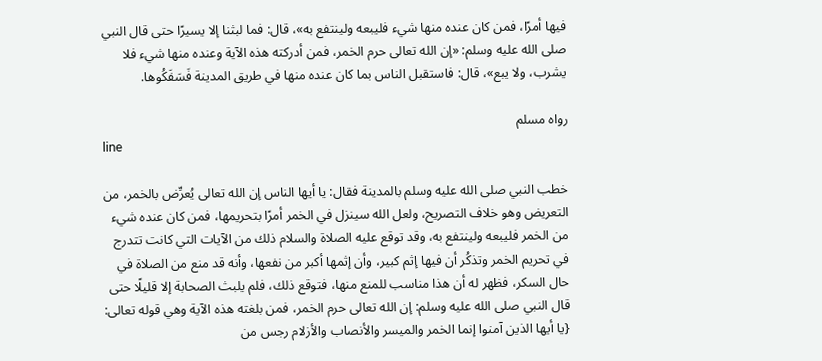فيها أمرًا، فمن كان عنده منها شيء فليبعه ولينتفع به»، قال: فما لبثنا إلا يسيرًا حتى قال النبي صلى الله عليه وسلم: «إن الله تعالى حرم الخمر، فمن أدركته هذه الآية وعنده منها شيء فلا يشرب، ولا يبع»، قال: فاستقبل الناس بما كان عنده منها في طريق المدينة فَسَفَكُوها.

رواه مسلم
line

خطب النبي صلى الله عليه وسلم بالمدينة فقال: يا أيها الناس إن الله تعالى يُعرِّض بالخمر، من التعريض وهو خلاف التصريح، ولعل الله سينزل في الخمر أمرًا بتحريمها، فمن كان عنده شيء من الخمر فليبعه ولينتفع به، وقد توقع عليه الصلاة والسلام ذلك من الآيات التي كانت تتدرج في تحريم الخمر وتذكُر أن فيها إثم كبير، وأن إثمها أكبر من نفعها، وأنه قد منع من الصلاة في حال السكر، فظهر له أن هذا مناسب للمنع منها، فتوقع ذلك، فلم يلبث الصحابة إلا قليلًا حتى قال النبي صلى الله عليه وسلم: إن الله تعالى حرم الخمر، فمن بلغته هذه الآية وهي قوله تعالى: {يا أيها الذين آمنوا إنما الخمر والميسر والأنصاب والأزلام رجس من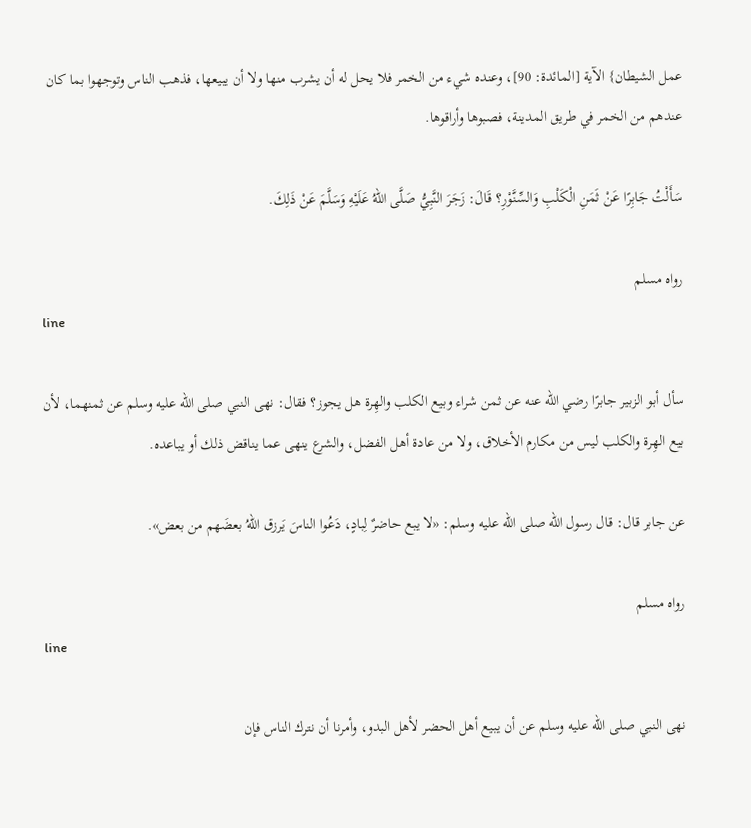عمل الشيطان} الآية [المائدة: 90]، وعنده شيء من الخمر فلا يحل له أن يشرب منها ولا أن يبيعها، فذهب الناس وتوجهوا بما كان عندهم من الخمر في طريق المدينة، فصبوها وأراقوها.

سَأَلْتُ جَابِرًا عَنْ ثَمَنِ الْكَلْبِ وَالسِّنَّوْرِ؟ قَالَ: زَجَرَ النَّبِيُّ صَلَّى اللهُ عَلَيْهِ وَسَلَّمَ عَنْ ذَلِكَ.

رواه مسلم
line

سأل أبو الزبير جابرًا رضي الله عنه عن ثمن شراء وبيع الكلب والهِرة هل يجوز؟ فقال: نهى النبي صلى الله عليه وسلم عن ثمنهما، لأن بيع الهِرة والكلب ليس من مكارم الأخلاق، ولا من عادة أهل الفضل، والشرع ينهى عما يناقض ذلك أو يباعده.

عن جابر قال: قال رسول الله صلى الله عليه وسلم: «لا يبع حاضرٌ لِبادٍ، دَعُوا الناسَ يَرزق اللهُ بعضَهم من بعض».

رواه مسلم
line

نهى النبي صلى الله عليه وسلم عن أن يبيع أهل الحضر لأهل البدو، وأمرنا أن نترك الناس فإن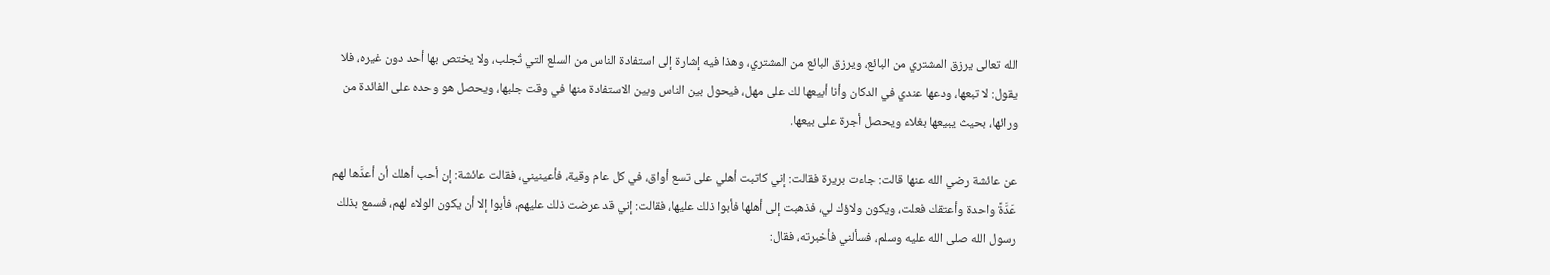الله تعالى يرزق المشتري من البائع، ويرزق البائع من المشتري، وهذا فيه إشارة إلى استفادة الناس من السلع التي تُجلب، ولا يختص بها أحد دون غيره، فلا يقول: لا تبعها، ودعها عندي في الدكان وأنا أبيعها لك على مهل، فيحول بين الناس وبين الاستفادة منها في وقت جلبها، ويحصل هو وحده على الفائدة من ورائها، بحيث يبيعها بغلاء ويحصل أجرة على بيعها.

عن ‌عائشة رضي الله عنها قالت: جاءت بريرة فقالت: إني كاتبت أهلي على ‌تسع ‌أواق، في كل عام وقية، فأعينيني، فقالت عائشة: إن أحب أهلك أن أعدَّها لهم عَدَّةً واحدة وأعتقك فعلت، ويكون ولاؤك لي، فذهبت إلى أهلها فأبوا ذلك عليها، فقالت: إني قد عرضت ذلك عليهم، فأبوا إلا أن يكون الولاء لهم، فسمع بذلك رسول الله صلى الله عليه وسلم، فسألني فأخبرته، فقال: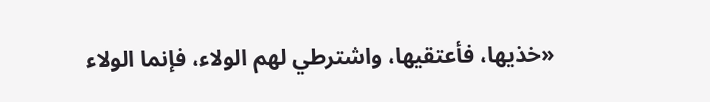«خذيها، فأعتقيها، واشترطي لهم الولاء، فإنما الولاء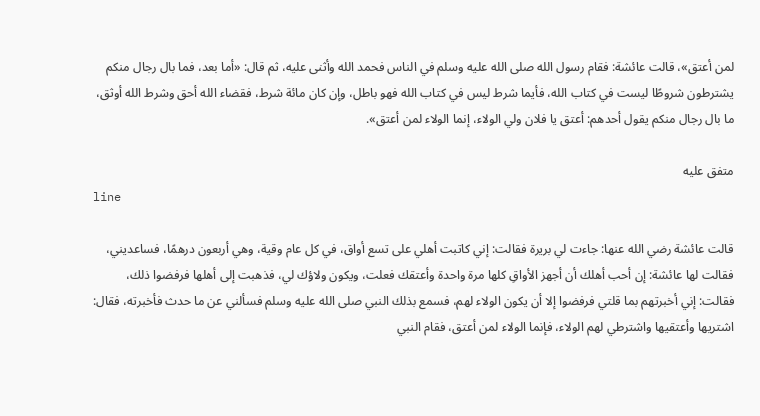لمن أعتق»، قالت عائشة: فقام رسول الله صلى الله عليه وسلم في الناس فحمد الله وأثنى عليه، ثم قال: «أما بعد، فما بال رجال منكم يشترطون شروطًا ليست في كتاب الله، فأيما شرط ليس في كتاب الله فهو باطل، وإن كان مائة شرط، فقضاء الله أحق وشرط الله أوثق، ما بال رجال منكم يقول أحدهم: أعتق يا فلان ولي الولاء، إنما الولاء لمن أعتق».

متفق عليه
line

قالت عائشة رضي الله عنها: جاءت لي بريرة فقالت: إني كاتبت أهلي على ‌تسع ‌أواق، في كل عام وقية، وهي أربعون درهمًا، فساعديني، فقالت لها عائشة: إن أحب أهلك أن أجهز الأواقِ كلها مرة واحدة وأعتقك فعلت، ويكون ولاؤك لي، فذهبت إلى أهلها فرفضوا ذلك، فقالت: إني أخبرتهم بما قلتي فرفضوا إلا أن يكون الولاء لهم، فسمع بذلك النبي صلى الله عليه وسلم فسألني عن ما حدث فأخبرته، فقال: اشتريها وأعتقيها واشترطي لهم الولاء، فإنما الولاء لمن أعتق، فقام النبي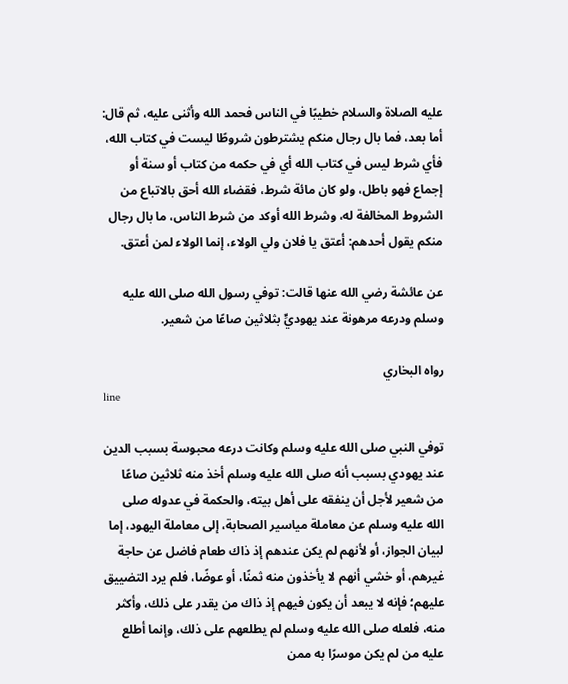عليه الصلاة والسلام خطيبًا في الناس فحمد الله وأثنى عليه، ثم قال: أما بعد، فما بال رجال منكم يشترطون شروطًا ليست في كتاب الله، فأي شرط ليس في كتاب الله أي في حكمه من كتاب أو سنة أو إجماع فهو باطل، ولو كان مائة شرط، فقضاء الله أحق بالاتباع من الشروط المخالفة له، وشرط الله أوكد من شرط الناس، ما بال رجال منكم يقول أحدهم: أعتق يا فلان ولي الولاء، إنما الولاء لمن أعتق.

عن ‌عائشة رضي الله عنها قالت: توفي رسول الله صلى الله عليه وسلم ودرعه ‌مرهونة عند يهوديٍّ بثلاثين صاعًا من شعير.

رواه البخاري
line

توفي النبي صلى الله عليه وسلم وكانت درعه محبوسة بسبب الدين عند يهودي بسبب أنه صلى الله عليه وسلم أخذ منه ثلاثين صاعًا من شعير لأجل أن ينفقه على أهل بيته، والحكمة في عدوله صلى الله عليه وسلم عن معاملة مياسير الصحابة، إلى معاملة اليهود، إما لبيان الجواز، أو لأنهم لم يكن عندهم إذ ذاك طعام فاضل عن حاجة غيرهم، أو خشي أنهم لا يأخذون منه ثمنًا، أو عوضًا، فلم يرد التضييق عليهم؛ فإنه لا يبعد أن يكون فيهم إذ ذاك من يقدر على ذلك، وأكثر منه، فلعله صلى الله عليه وسلم لم يطلعهم على ذلك، وإنما أطلع عليه من لم يكن موسرًا به ممن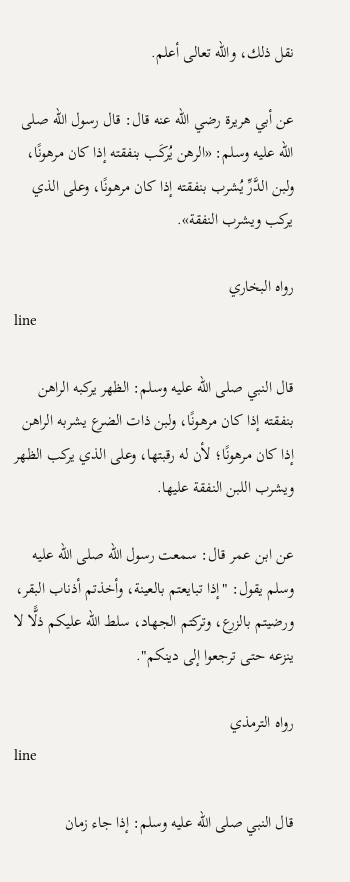نقل ذلك، والله تعالى أعلم.

عن ‌أبي هريرة رضي الله عنه قال: قال رسول الله صلى الله عليه وسلم: «الرهن يُركَب بنفقته إذا ‌كان ‌مرهونًا، ولبن الدَّرِّ يُشرب بنفقته إذا ‌كان ‌مرهونًا، وعلى الذي يركب ويشرب النفقة».

رواه البخاري
line

قال النبي صلى الله عليه وسلم: الظهر يركبه الراهن بنفقته إذا ‌كان ‌مرهونًا، ولبن ذات الضرع يشربه الراهن إذا ‌كان ‌مرهونًا؛ لأن له رقبتها، وعلى الذي يركب الظهر ويشرب اللبن النفقة عليها.

عن ابن عمر قال: سمعت رسول الله صلى الله عليه وسلم يقول: "إذا تبايعتم ‌بالعينة، وأخذتم أذناب البقر، ورضيتم بالزرع، وتركتم الجهاد، سلط الله عليكم ذلًّا لا ينزعه حتى ترجعوا إلى دينكم".

رواه الترمذي
line

قال النبي صلى الله عليه وسلم: إذا جاء زمان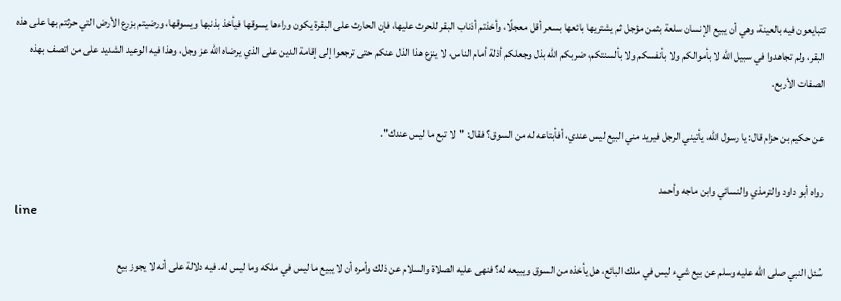تتبايعون فيه بالعينة، وهي أن يبيع الإنسان سلعة بثمن مؤجل ثم يشتريها بائعها بسعر أقل معجلًا، وأخذتم أذناب البقر للحرث عليها، فإن الحارث على البقرة يكون وراءها يسوقها فيأخذ بذنبها ويسوقها، ورضيتم بزرع الأرض التي حرثتم بها على هذه البقر، ولم تجاهدوا في سبيل الله لا بأموالكم ولا بأنفسكم ولا بألسنتكم، ضربكم الله بذل وجعلكم أذلة أمام الناس، لا ينزع هذا الذل عنكم حتى ترجعوا إلى إقامة الدين على الذي يرضاه الله عز وجل، وهذا فيه الوعيد الشديد على من اتصف بهذه الصفات الأربع.

عن ‌حكيم بن حزام قال: يا رسول الله، يأتيني الرجل فيريد مني البيع ليس عندي، أفأبتاعه له من السوق؟ فقال: "لا تبع ما ‌ليس ‌عندك".

رواه أبو داود والترمذي والنسائي وابن ماجه وأحمد
line

سُئل النبي صلى الله عليه وسلم عن بيع شيء ليس في ملك البائع، هل يأخذه من السوق ويبيعه له؟ فنهى عليه الصلاة والسلام عن ذلك وأمره أن لا يبيع ما ليس في ملكه وما ليس له. فيه دلالة على أنه لا يجوز بيع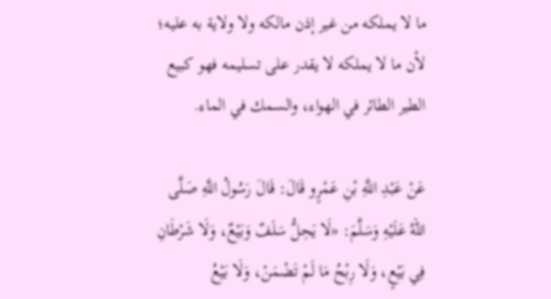ما لا يملكه من غير إذن مالكه ولا ولاية به عليه؛ لأن ما لا يملكه لا يقدر على تسليمه فهو كبيع الطير الطائر في الهواء، والسمك في الماء.

عَنْ عَبْدِ اللَّهِ بْنِ عَمْرٍو قَالَ: قَالَ رَسُولُ اللَّهِ صَلَّى اللهُ عَلَيْهِ وَسَلَّمَ: «لَا يَحِلُّ سَلَفٌ وَبَيْعٌ، وَلَا شَرْطَانِ فِي بَيْعٍ، وَلَا رِبْحُ مَا لَمْ تَضْمَنْ، وَلَا بَيْعُ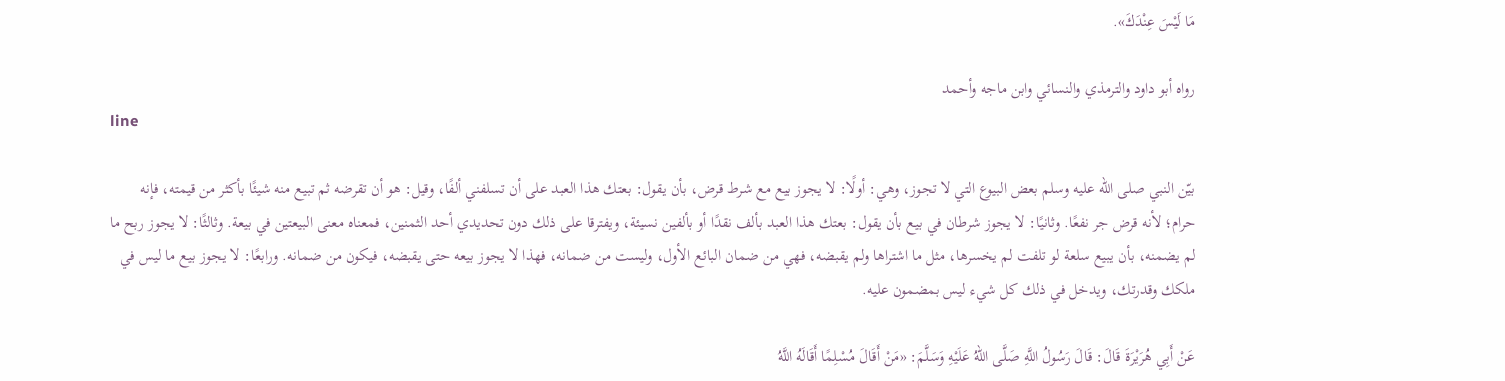مَا لَيْسَ عِنْدَكَ».

رواه أبو داود والترمذي والنسائي وابن ماجه وأحمد
line

بيّن النبي صلى الله عليه وسلم بعض البيوع التي لا تجوز، وهي: أولًا: لا يجوز بيع مع شرط قرض، بأن يقول: بعتك هذا العبد على أن تسلفني ألفًا، وقيل: هو أن تقرضه ثم تبيع منه شيئًا بأكثر من قيمته، فإنه حرام؛ لأنه قرض جر نفعًا. وثانيًا: لا يجوز شرطان في بيع بأن يقول: بعتك هذا العبد بألف نقدًا أو بألفين نسيئة، ويفترقا على ذلك دون تحديدي أحد الثمنين، فمعناه معنى البيعتين في بيعة. وثالثًا: لا يجوز ربح ما لم يضمنه، بأن يبيع سلعة لو تلفت لم يخسرها، مثل ما اشتراها ولم يقبضه، فهي من ضمان البائع الأول، وليست من ضمانه، فهذا لا يجوز بيعه حتى يقبضه، فيكون من ضمانه. ورابعًا: لا يجوز بيع ما ليس في ملكك وقدرتك، ويدخل في ذلك كل شيء ليس بمضمون عليه.

عَنْ أَبِي هُرَيْرَةَ قَالَ: قَالَ رَسُولُ اللَّهِ صَلَّى اللهُ عَلَيْهِ وَسَلَّمَ: «مَنْ أَقَالَ مُسْلِمًا أَقَالَهُ اللَّهُ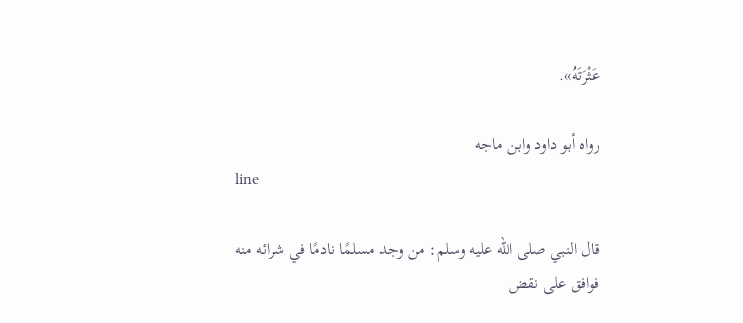عَثْرَتَهُ».

رواه أبو داود وابن ماجه
line

قال النبي صلى الله عليه وسلم: من وجد مسلمًا نادمًا في شرائه منه فوافق على نقض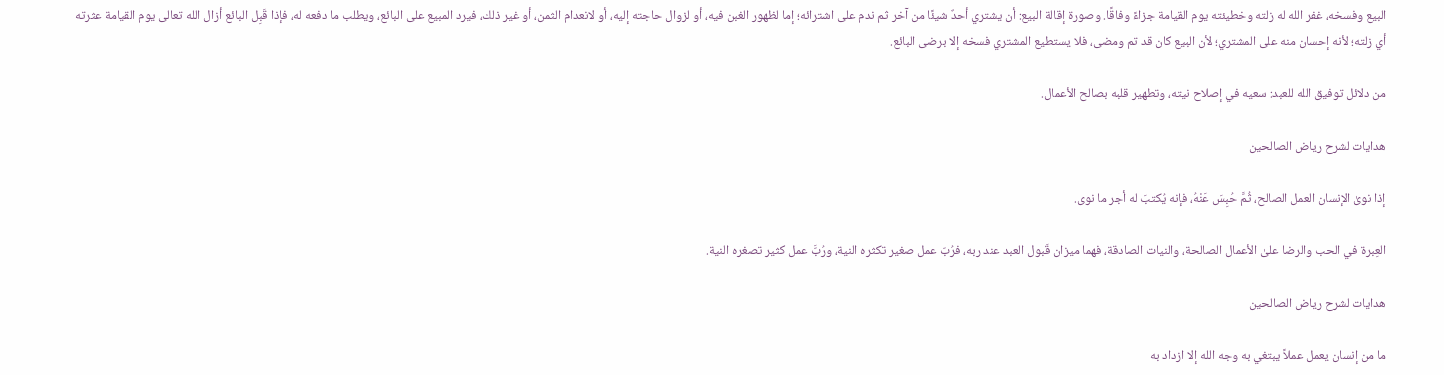البيع وفسخه، غفر الله له زلته وخطيئته يوم القيامة جزاءً وفاقًا. وصورة إقالة البيع: أن يشتري أحدٌ شيئًا من آخر ثم ندم على اشترائه؛ إما لظهور الغبن فيه، أو لزوال حاجته إليه، أو لانعدام الثمن، أو غير ذلك، فيرد المبيع على البائع، ويطلب ما دفعه له، فإذا قَبِل البائع أزال الله تعالى يوم القيامة عثرته أي زلته؛ لأنه إحسان منه على المشتري؛ لأن البيع كان قد تم ومضى، فلا يستطيع المشتري فسخه إلا برضى البائع.

من دلائل توفيق الله للعبد: سعيه في إصلاح نيته، وتطهير قلبه بصالح الأعمال.

هدايات لشرح رياض الصالحين

إذا نوىٰ الإنسان العمل الصالح، ثُمَّ حُبِسَ عَنْهُ، فإنه يُكتبَ له أجر ما نوى.

العِبرة في الحب والرضا علىٰ الأعمال الصالحة، والنيات الصادقة، فهما ميزان قَبول العبد عند ربه، فرُبّ عمل صغير تكثره النية، ورُبَّ عمل كثير تصغره النية.

هدايات لشرح رياض الصالحين

ما من إنسان يعمل عملاً يبتغي به وجه الله إلا ازداد به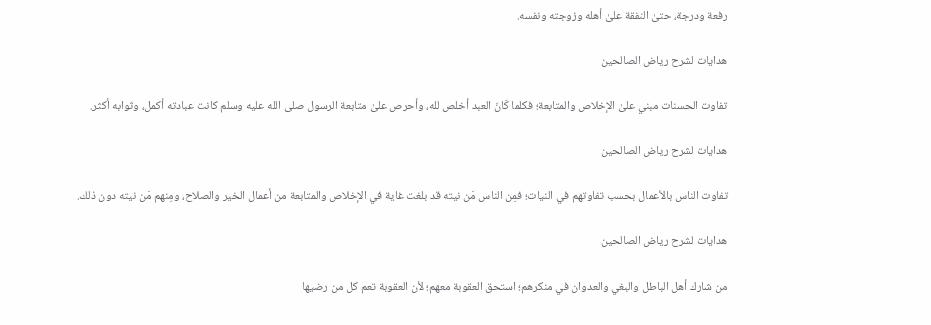رفعة ودرجة، حتىٰ النفقة علىٰ أهله وزوجته ونفسه.

هدايات لشرح رياض الصالحين

تفاوت الحسنات مبني علىٰ الإخلاص والمتابعة؛ فكلما كَانَ العبد أخلص لله، وأحرص علىٰ متابعة الرسول صلى الله عليه وسلم كانت عبادته أكمل، وثوابه أكثر.

هدايات لشرح رياض الصالحين

تفاوت الناس بالأعمال بحسب تفاوتهم في النيات؛ فمِن الناس مَن نيته قد بلغت غاية في الإخلاص والمتابعة من أعمال الخير والصلاح، ومِنهم مَن نيته دون ذلك.

هدايات لشرح رياض الصالحين

من شارك أهل الباطل والبغي والعدوان في منكرهم؛ استحق العقوبة معهم؛ لأن العقوبة تعم كل من رضيها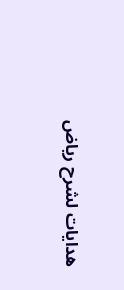هدايات لشرح رياض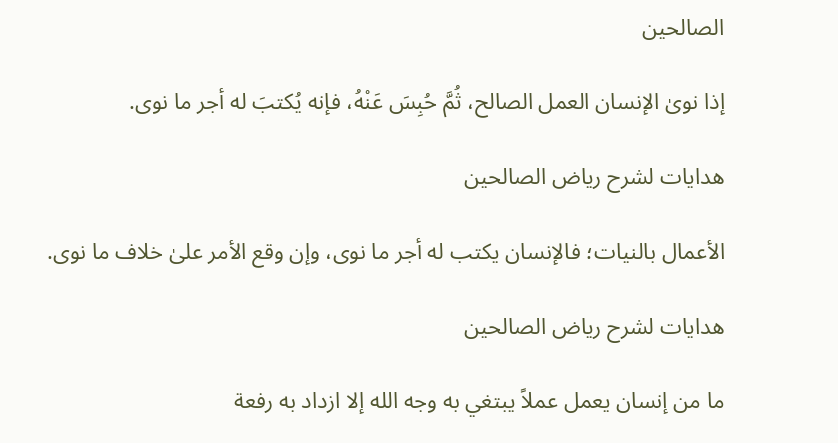الصالحين

إذا نوىٰ الإنسان العمل الصالح، ثُمَّ حُبِسَ عَنْهُ، فإنه يُكتبَ له أجر ما نوى.

هدايات لشرح رياض الصالحين

الأعمال بالنيات؛ فالإنسان يكتب له أجر ما نوى، وإن وقع الأمر علىٰ خلاف ما نوى.

هدايات لشرح رياض الصالحين

ما من إنسان يعمل عملاً يبتغي به وجه الله إلا ازداد به رفعة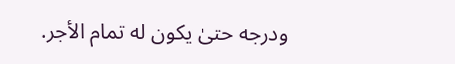ودرجه حتىٰ يكون له تمام الأجر.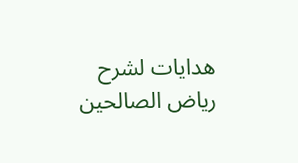هدايات لشرح رياض الصالحين